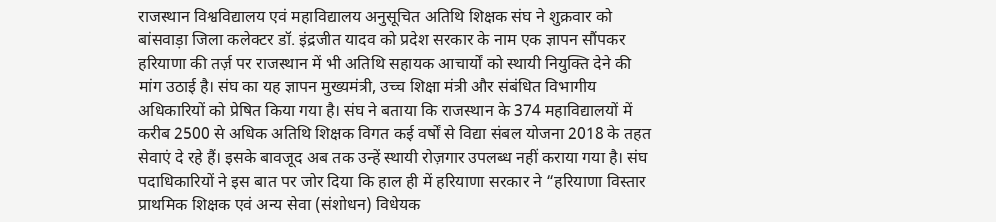राजस्थान विश्वविद्यालय एवं महाविद्यालय अनुसूचित अतिथि शिक्षक संघ ने शुक्रवार को बांसवाड़ा जिला कलेक्टर डॉ. इंद्रजीत यादव को प्रदेश सरकार के नाम एक ज्ञापन सौंपकर हरियाणा की तर्ज़ पर राजस्थान में भी अतिथि सहायक आचार्यों को स्थायी नियुक्ति देने की मांग उठाई है। संघ का यह ज्ञापन मुख्यमंत्री, उच्च शिक्षा मंत्री और संबंधित विभागीय अधिकारियों को प्रेषित किया गया है। संघ ने बताया कि राजस्थान के 374 महाविद्यालयों में करीब 2500 से अधिक अतिथि शिक्षक विगत कई वर्षों से विद्या संबल योजना 2018 के तहत सेवाएं दे रहे हैं। इसके बावजूद अब तक उन्हें स्थायी रोज़गार उपलब्ध नहीं कराया गया है। संघ पदाधिकारियों ने इस बात पर जोर दिया कि हाल ही में हरियाणा सरकार ने “हरियाणा विस्तार प्राथमिक शिक्षक एवं अन्य सेवा (संशोधन) विधेयक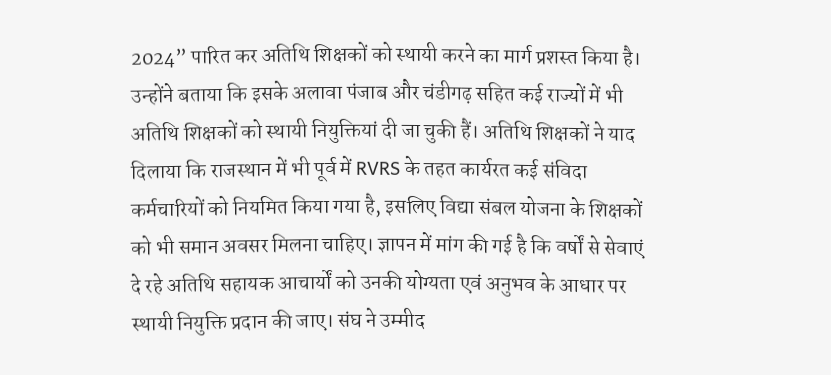2024” पारित कर अतिथि शिक्षकों को स्थायी करने का मार्ग प्रशस्त किया है। उन्होंने बताया कि इसके अलावा पंजाब और चंडीगढ़ सहित कई राज्यों में भी अतिथि शिक्षकों को स्थायी नियुक्तियां दी जा चुकी हैं। अतिथि शिक्षकों ने याद दिलाया कि राजस्थान में भी पूर्व में RVRS के तहत कार्यरत कई संविदा कर्मचारियों को नियमित किया गया है, इसलिए विद्या संबल योजना के शिक्षकों को भी समान अवसर मिलना चाहिए। ज्ञापन में मांग की गई है कि वर्षों से सेवाएं दे रहे अतिथि सहायक आचार्यों को उनकी योग्यता एवं अनुभव के आधार पर स्थायी नियुक्ति प्रदान की जाए। संघ ने उम्मीद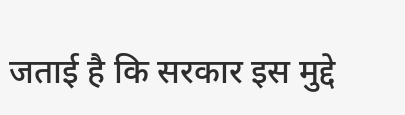जताई है कि सरकार इस मुद्दे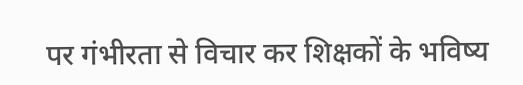पर गंभीरता से विचार कर शिक्षकों के भविष्य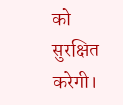को सुरक्षित करेगी।